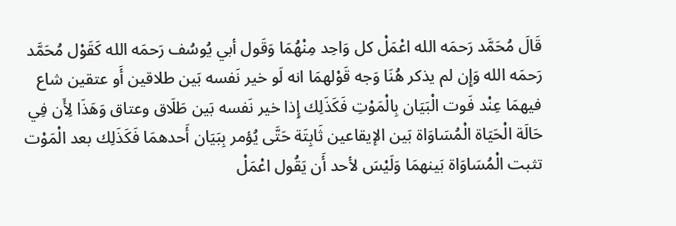قَالَ مُحَمَّد رَحمَه الله اعْمَلْ كل وَاحِد مِنْهُمَا وَقَول أبي يُوسُف رَحمَه الله كَقَوْل مُحَمَّد رَحمَه الله وَإِن لم يذكر هُنَا وَجه قَوْلهمَا انه لَو خير نَفسه بَين طلاقين أَو عتقين شاع فيهمَا عِنْد فَوت الْبَيَان بِالْمَوْتِ فَكَذَلِك إِذا خير نَفسه بَين طَلَاق وعتاق وَهَذَا لِأَن فِي حَالَة الْحَيَاة الْمُسَاوَاة بَين الإيقاعين ثَابِتَة حَتَّى يُؤمر بِبَيَان أَحدهمَا فَكَذَلِك بعد الْمَوْت تثبت الْمُسَاوَاة بَينهمَا وَلَيْسَ لأحد أَن يَقُول اعْمَلْ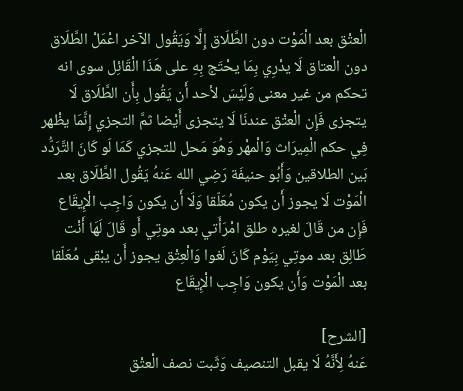الْعتْق بعد الْمَوْت دون الطَّلَاق إِلَّا وَيَقُول الآخر اعْمَلْ الطَّلَاق دون الْعتاق لَا يدْرِي بِمَا يحْتَج بِهِ على هَذَا الْقَائِل سوى انه تحكم من غير معنى وَلَيْسَ لأحد أَن يَقُول بِأَن الطَّلَاق لَا يتجزى فَإِن الْعتْق عندنَا لَا يتجزى أَيْضا ثمَّ التجزي إِنَّمَا يظْهر فِي حكم الْمِيرَاث وَالْمهْر وَهُوَ مَحل للتجزي كَمَا لَو كَانَ التَّرَدُّد بَين الطلاقين وَأَبُو حنيفَة رَضِي الله عَنهُ يَقُول الطَّلَاق بعد الْمَوْت لَا يجوز أَن يكون مُعَلّقا وَلَا أَن يكون وَاجِب الْإِيقَاع فَإِن من قَالَ لغيره طلق امْرَأَتي بعد موتِي أَو قَالَ لَهَا أَنْت طَالِق بعد موتِي بِيَوْم كَانَ لَغوا وَالْعِتْق يجوز أَن يبْقى مُعَلّقا بعد الْمَوْت وَأَن يكون وَاجِب الْإِيقَاع

[الشرح]
عَنهُ لِأَنَّهُ لَا يقبل التنصيف وَثَبت نصف الْعتْق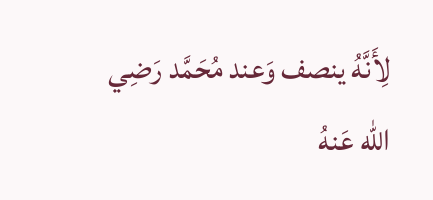لِأَنَّهُ ينصف وَعند مُحَمَّد رَضِي الله عَنهُ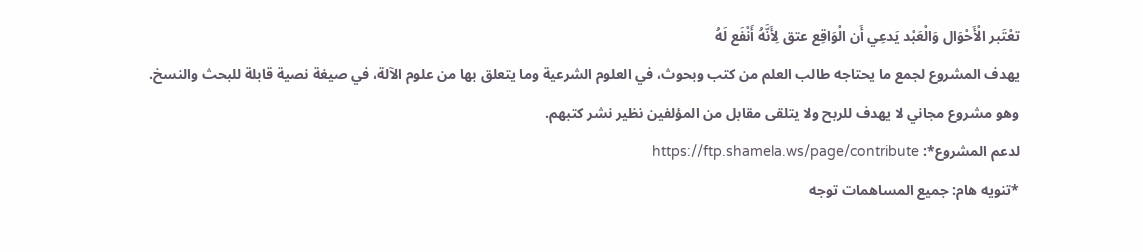تعْتَبر الْأَحْوَال وَالْعَبْد يَدعِي أَن الْوَاقِع عتق لِأَنَّهُ أَنْفَع لَهُ
يهدف المشروع لجمع ما يحتاجه طالب العلم من كتب وبحوث، في العلوم الشرعية وما يتعلق بها من علوم الآلة، في صيغة نصية قابلة للبحث والنسخ.
وهو مشروع مجاني لا يهدف للربح ولا يتلقى مقابل من المؤلفين نظير نشر كتبهم.
لدعم المشروع*: https://ftp.shamela.ws/page/contribute
*تنويه هام: جميع المساهمات توجه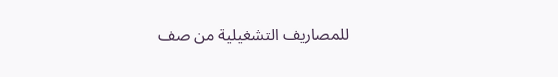للمصاريف التشغيلية من صف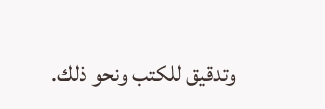وتدقيق للكتب ونحو ذلك.